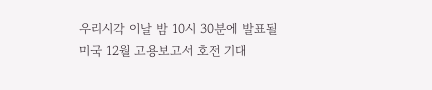우리시각 이날 밤 10시 30분에 발표될 미국 12월 고용보고서 호전 기대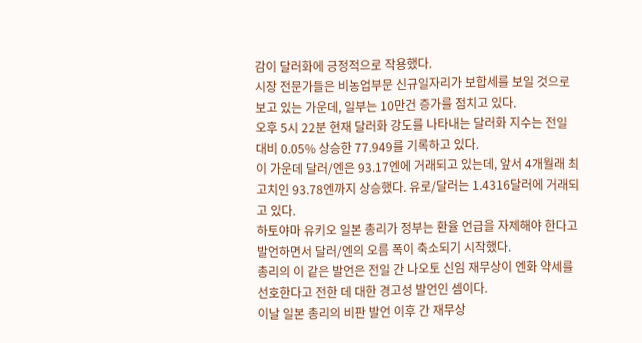감이 달러화에 긍정적으로 작용했다.
시장 전문가들은 비농업부문 신규일자리가 보합세를 보일 것으로 보고 있는 가운데, 일부는 10만건 증가를 점치고 있다.
오후 5시 22분 현재 달러화 강도를 나타내는 달러화 지수는 전일 대비 0.05% 상승한 77.949를 기록하고 있다.
이 가운데 달러/엔은 93.17엔에 거래되고 있는데, 앞서 4개월래 최고치인 93.78엔까지 상승했다. 유로/달러는 1.4316달러에 거래되고 있다.
하토야마 유키오 일본 총리가 정부는 환율 언급을 자제해야 한다고 발언하면서 달러/엔의 오름 폭이 축소되기 시작했다.
총리의 이 같은 발언은 전일 간 나오토 신임 재무상이 엔화 약세를 선호한다고 전한 데 대한 경고성 발언인 셈이다.
이날 일본 총리의 비판 발언 이후 간 재무상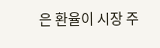은 환율이 시장 주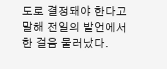도로 결정돼야 한다고 말해 전일의 발언에서 한 걸음 물러났다.